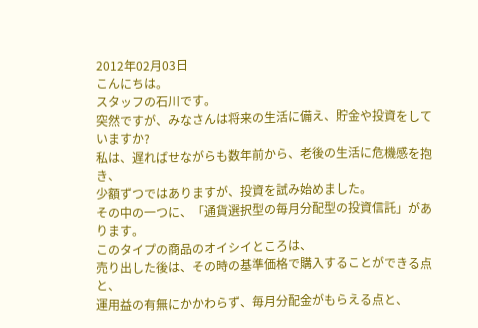2012年02月03日
こんにちは。
スタッフの石川です。
突然ですが、みなさんは将来の生活に備え、貯金や投資をしていますか?
私は、遅ればせながらも数年前から、老後の生活に危機感を抱き、
少額ずつではありますが、投資を試み始めました。
その中の一つに、「通貨選択型の毎月分配型の投資信託」があります。
このタイプの商品のオイシイところは、
売り出した後は、その時の基準価格で購入することができる点と、
運用益の有無にかかわらず、毎月分配金がもらえる点と、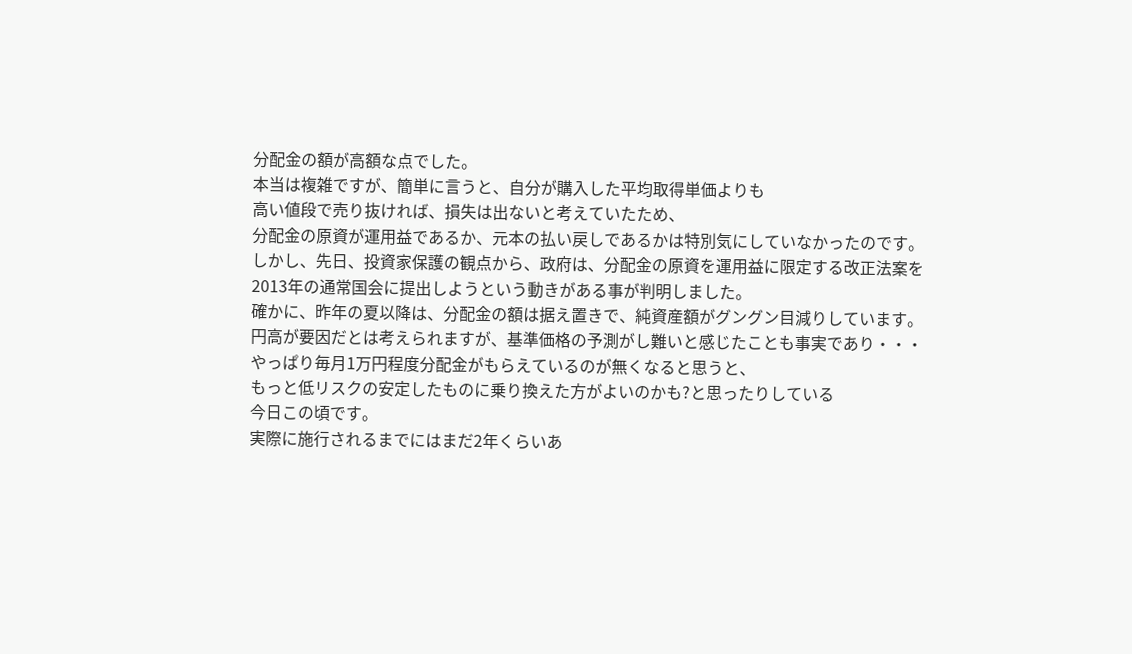分配金の額が高額な点でした。
本当は複雑ですが、簡単に言うと、自分が購入した平均取得単価よりも
高い値段で売り抜ければ、損失は出ないと考えていたため、
分配金の原資が運用益であるか、元本の払い戻しであるかは特別気にしていなかったのです。
しかし、先日、投資家保護の観点から、政府は、分配金の原資を運用益に限定する改正法案を
2013年の通常国会に提出しようという動きがある事が判明しました。
確かに、昨年の夏以降は、分配金の額は据え置きで、純資産額がグングン目減りしています。
円高が要因だとは考えられますが、基準価格の予測がし難いと感じたことも事実であり・・・
やっぱり毎月1万円程度分配金がもらえているのが無くなると思うと、
もっと低リスクの安定したものに乗り換えた方がよいのかも?と思ったりしている
今日この頃です。
実際に施行されるまでにはまだ2年くらいあ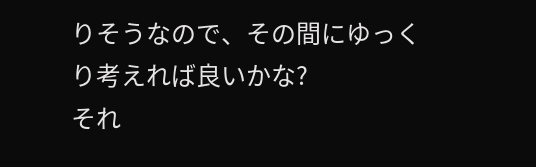りそうなので、その間にゆっくり考えれば良いかな?
それ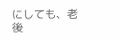にしても、老後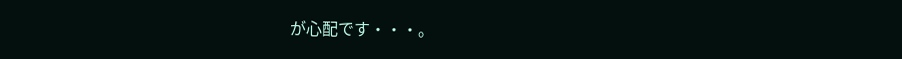が心配です・・・。